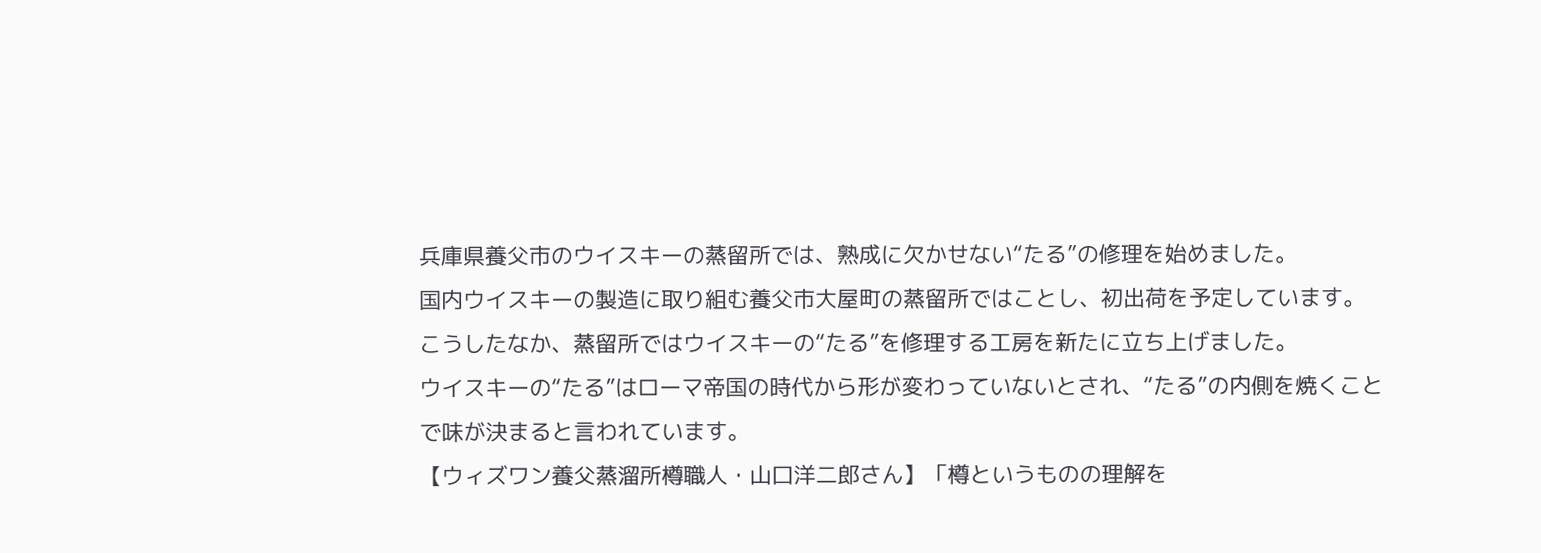兵庫県養父市のウイスキーの蒸留所では、熟成に欠かせない“たる”の修理を始めました。
国内ウイスキーの製造に取り組む養父市大屋町の蒸留所ではことし、初出荷を予定しています。
こうしたなか、蒸留所ではウイスキーの“たる”を修理する工房を新たに立ち上げました。
ウイスキーの“たる”はローマ帝国の時代から形が変わっていないとされ、“たる”の内側を焼くことで味が決まると言われています。
【ウィズワン養父蒸溜所樽職人・山口洋二郎さん】「樽というものの理解を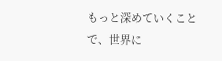もっと深めていくことで、世界に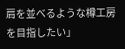肩を並べるような樽工房を目指したい」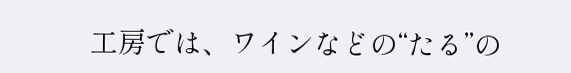工房では、ワインなどの“たる”の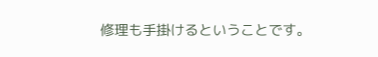修理も手掛けるということです。